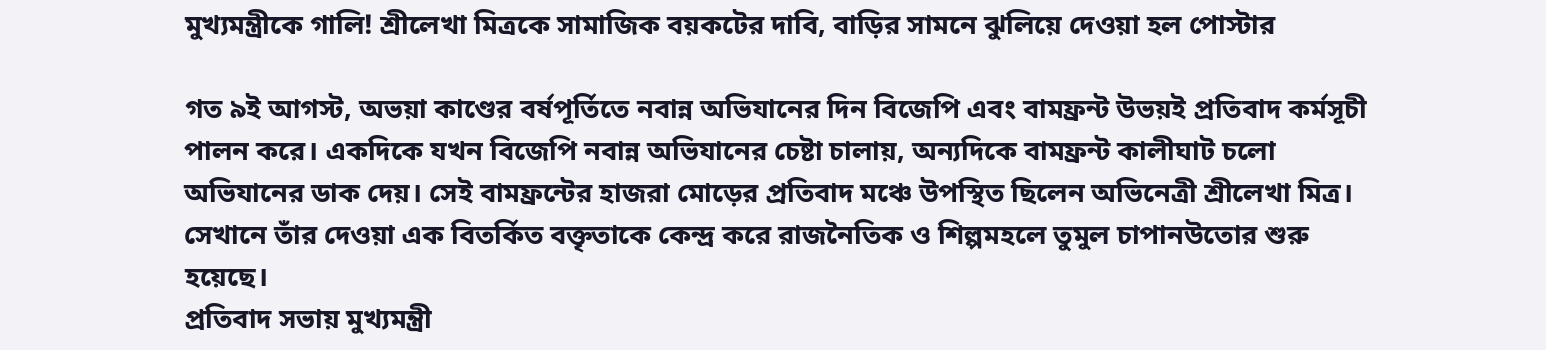মুখ্যমন্ত্রীকে গালি! শ্রীলেখা মিত্রকে সামাজিক বয়কটের দাবি, বাড়ির সামনে ঝুলিয়ে দেওয়া হল পোস্টার

গত ৯ই আগস্ট, অভয়া কাণ্ডের বর্ষপূর্তিতে নবান্ন অভিযানের দিন বিজেপি এবং বামফ্রন্ট উভয়ই প্রতিবাদ কর্মসূচী পালন করে। একদিকে যখন বিজেপি নবান্ন অভিযানের চেষ্টা চালায়, অন্যদিকে বামফ্রন্ট কালীঘাট চলো অভিযানের ডাক দেয়। সেই বামফ্রন্টের হাজরা মোড়ের প্রতিবাদ মঞ্চে উপস্থিত ছিলেন অভিনেত্রী শ্রীলেখা মিত্র। সেখানে তাঁর দেওয়া এক বিতর্কিত বক্তৃতাকে কেন্দ্র করে রাজনৈতিক ও শিল্পমহলে তুমুল চাপানউতোর শুরু হয়েছে।
প্রতিবাদ সভায় মুখ্যমন্ত্রী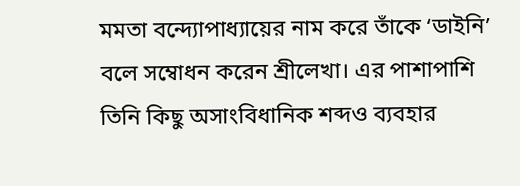মমতা বন্দ্যোপাধ্যায়ের নাম করে তাঁকে ‘ডাইনি’ বলে সম্বোধন করেন শ্রীলেখা। এর পাশাপাশি তিনি কিছু অসাংবিধানিক শব্দও ব্যবহার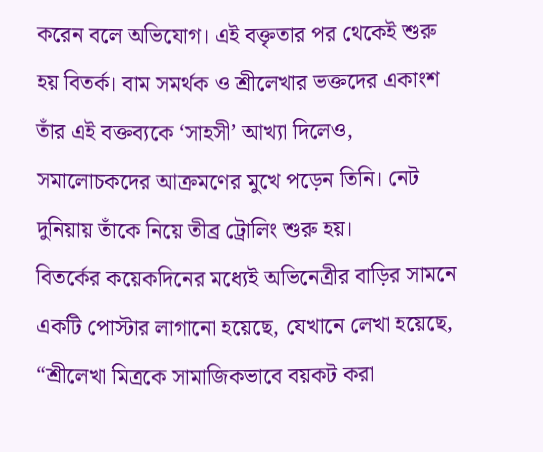করেন বলে অভিযোগ। এই বক্তৃতার পর থেকেই শুরু হয় বিতর্ক। বাম সমর্থক ও শ্রীলেখার ভক্তদের একাংশ তাঁর এই বক্তব্যকে ‘সাহসী’ আখ্যা দিলেও, সমালোচকদের আক্রমণের মুখে পড়েন তিনি। নেট দুনিয়ায় তাঁকে নিয়ে তীব্র ট্রোলিং শুরু হয়।
বিতর্কের কয়েকদিনের মধ্যেই অভিনেত্রীর বাড়ির সামনে একটি পোস্টার লাগানো হয়েছে, যেখানে লেখা হয়েছে, “শ্রীলেখা মিত্রকে সামাজিকভাবে বয়কট করা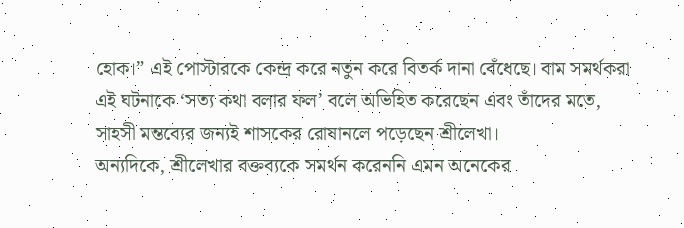হোক।” এই পোস্টারকে কেন্দ্র করে নতুন করে বিতর্ক দানা বেঁধেছে। বাম সমর্থকরা এই ঘটনাকে ‘সত্য কথা বলার ফল’ বলে অভিহিত করেছেন এবং তাঁদের মতে, সাহসী মন্তব্যের জন্যই শাসকের রোষানলে পড়েছেন শ্রীলেখা।
অন্যদিকে, শ্রীলেখার বক্তব্যকে সমর্থন করেননি এমন অনেকের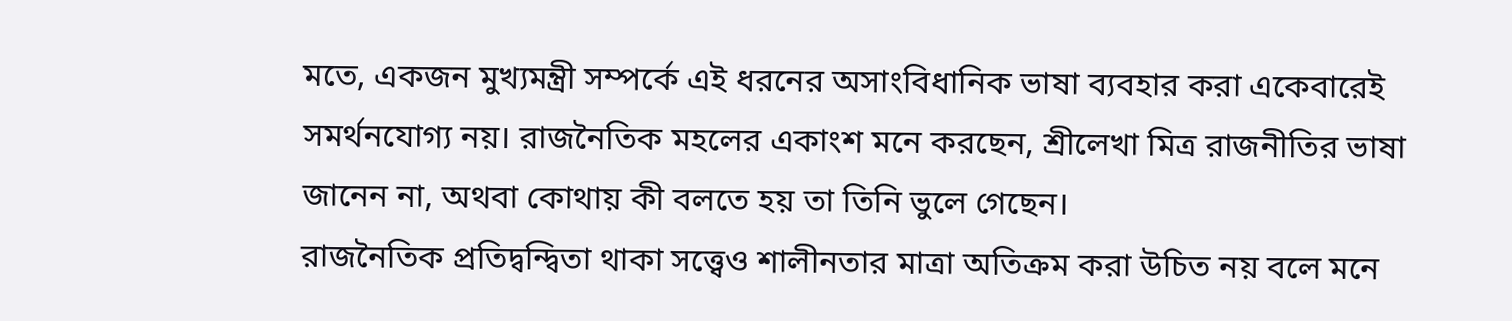মতে, একজন মুখ্যমন্ত্রী সম্পর্কে এই ধরনের অসাংবিধানিক ভাষা ব্যবহার করা একেবারেই সমর্থনযোগ্য নয়। রাজনৈতিক মহলের একাংশ মনে করছেন, শ্রীলেখা মিত্র রাজনীতির ভাষা জানেন না, অথবা কোথায় কী বলতে হয় তা তিনি ভুলে গেছেন।
রাজনৈতিক প্রতিদ্বন্দ্বিতা থাকা সত্ত্বেও শালীনতার মাত্রা অতিক্রম করা উচিত নয় বলে মনে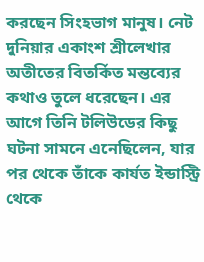করছেন সিংহভাগ মানুষ। নেট দুনিয়ার একাংশ শ্রীলেখার অতীতের বিতর্কিত মন্তব্যের কথাও তুলে ধরেছেন। এর আগে তিনি টলিউডের কিছু ঘটনা সামনে এনেছিলেন, যার পর থেকে তাঁকে কার্যত ইন্ডাস্ট্রি থেকে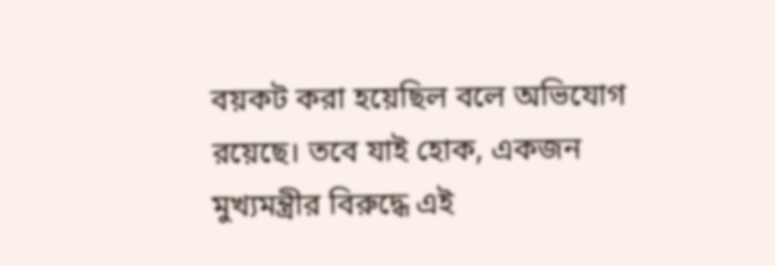বয়কট করা হয়েছিল বলে অভিযোগ রয়েছে। তবে যাই হোক, একজন মুখ্যমন্ত্রীর বিরুদ্ধে এই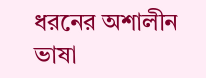ধরনের অশালীন ভাষা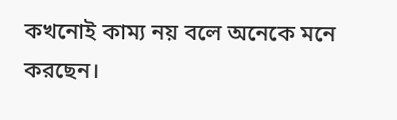কখনোই কাম্য নয় বলে অনেকে মনে করছেন।